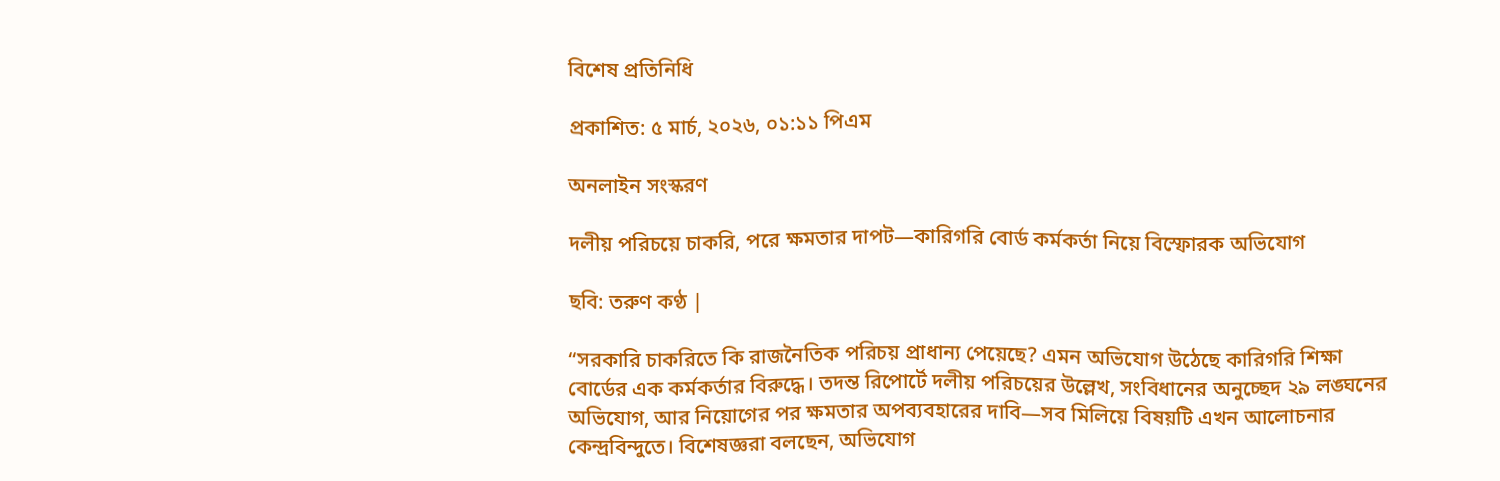বিশেষ প্রতিনিধি

প্রকাশিত: ৫ মার্চ, ২০২৬, ০১:১১ পিএম

অনলাইন সংস্করণ

দলীয় পরিচয়ে চাকরি, পরে ক্ষমতার দাপট—কারিগরি বোর্ড কর্মকর্তা নিয়ে বিস্ফোরক অভিযোগ

ছবি: তরুণ কণ্ঠ |

“সরকারি চাকরিতে কি রাজনৈতিক পরিচয় প্রাধান্য পেয়েছে? এমন অভিযোগ উঠেছে কারিগরি শিক্ষা বোর্ডের এক কর্মকর্তার বিরুদ্ধে। তদন্ত রিপোর্টে দলীয় পরিচয়ের উল্লেখ, সংবিধানের অনুচ্ছেদ ২৯ লঙ্ঘনের অভিযোগ, আর নিয়োগের পর ক্ষমতার অপব্যবহারের দাবি—সব মিলিয়ে বিষয়টি এখন আলোচনার কেন্দ্রবিন্দুতে। বিশেষজ্ঞরা বলছেন, অভিযোগ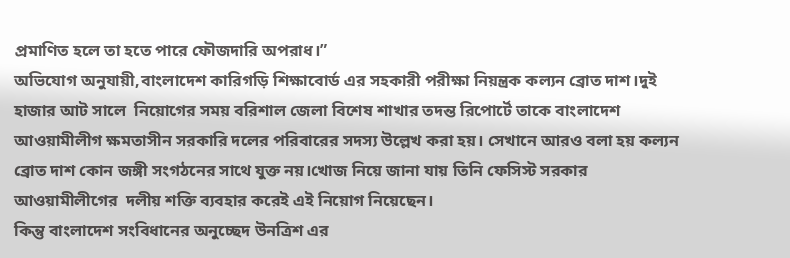প্রমাণিত হলে তা হতে পারে ফৌজদারি অপরাধ।”
অভিযোগ অনুযায়ী,বাংলাদেশ কারিগড়ি শিক্ষাবোর্ড এর সহকারী পরীক্ষা নিয়ন্ত্রক কল্যন ব্রোত দাশ।দুই হাজার আট সালে  নিয়োগের সময় বরিশাল জেলা বিশেষ শাখার তদন্ত রিপোর্টে তাকে বাংলাদেশ আওয়ামীলীগ ক্ষমতাসীন সরকারি দলের পরিবারের সদস্য উল্লেখ করা হয়। সেখানে আরও বলা হয় কল্যন ব্রোত দাশ কোন জঙ্গী সংগঠনের সাথে যুক্ত নয়।খোজ নিয়ে জানা যায় তিনি ফেসিস্ট সরকার আওয়ামীলীগের  দলীয় শক্তি ব্যবহার করেই এই নিয়োগ নিয়েছেন।
কিন্তু বাংলাদেশ সংবিধানের অনুচ্ছেদ উনত্রিশ এর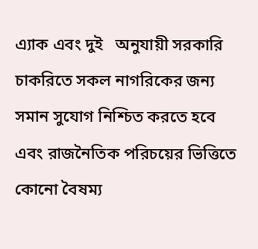এ্যাক এবং দুই   অনুযায়ী সরকারি চাকরিতে সকল নাগরিকের জন্য সমান সুযোগ নিশ্চিত করতে হবে এবং রাজনৈতিক পরিচয়ের ভিত্তিতে কোনো বৈষম্য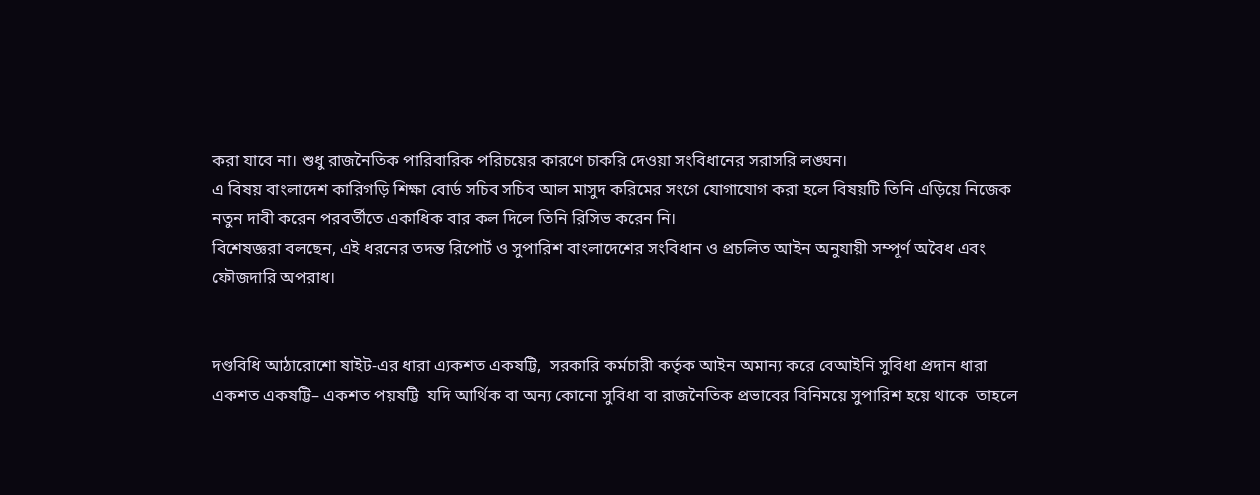করা যাবে না। শুধু রাজনৈতিক পারিবারিক পরিচয়ের কারণে চাকরি দেওয়া সংবিধানের সরাসরি লঙ্ঘন।
এ বিষয় বাংলাদেশ কারিগড়ি শিক্ষা বোর্ড সচিব সচিব আল মাসুদ করিমের সংগে যোগাযোগ করা হলে বিষয়টি তিনি এড়িয়ে নিজেক নতুন দাবী করেন পরবর্তীতে একাধিক বার কল দিলে তিনি রিসিভ করেন নি।
বিশেষজ্ঞরা বলছেন, এই ধরনের তদন্ত রিপোর্ট ও সুপারিশ বাংলাদেশের সংবিধান ও প্রচলিত আইন অনুযায়ী সম্পূর্ণ অবৈধ এবং ফৌজদারি অপরাধ।


দণ্ডবিধি আঠারোশো ষাইট-এর ধারা এ্যকশত একষট্টি,  সরকারি কর্মচারী কর্তৃক আইন অমান্য করে বেআইনি সুবিধা প্রদান ধারা একশত একষট্টি– একশত পয়ষট্টি  যদি আর্থিক বা অন্য কোনো সুবিধা বা রাজনৈতিক প্রভাবের বিনিময়ে সুপারিশ হয়ে থাকে  তাহলে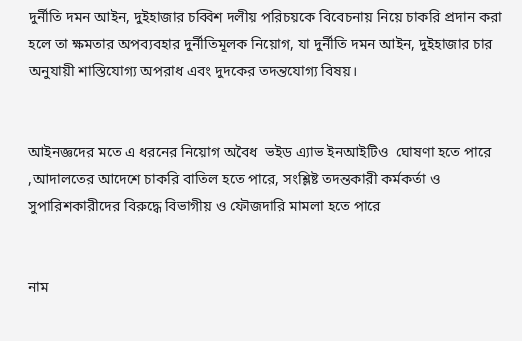দুর্নীতি দমন আইন, দুইহাজার চব্বিশ দলীয় পরিচয়কে বিবেচনায় নিয়ে চাকরি প্রদান করা হলে তা ক্ষমতার অপব্যবহার দুর্নীতিমূলক নিয়োগ, যা দুর্নীতি দমন আইন, দুইহাজার চার অনুযায়ী শাস্তিযোগ্য অপরাধ এবং দুদকের তদন্তযোগ্য বিষয়।


আইনজ্ঞদের মতে এ ধরনের নিয়োগ অবৈধ  ভইড এ্যাভ ইনআইটিও  ঘোষণা হতে পারে ,আদালতের আদেশে চাকরি বাতিল হতে পারে, সংশ্লিষ্ট তদন্তকারী কর্মকর্তা ও সুপারিশকারীদের বিরুদ্ধে বিভাগীয় ও ফৌজদারি মামলা হতে পারে


নাম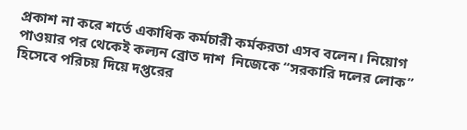প্রকাশ না করে শর্তে একাধিক কর্মচারী কর্মকরতা এসব বলেন। নিয়োগ পাওয়ার পর থেকেই কল্যন ব্রোত দাশ  নিজেকে “সরকারি দলের লোক” হিসেবে পরিচয় দিয়ে দপ্তরের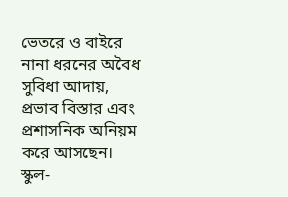ভেতরে ও বাইরে নানা ধরনের অবৈধ সুবিধা আদায়, প্রভাব বিস্তার এবং প্রশাসনিক অনিয়ম করে আসছেন। স্কুল-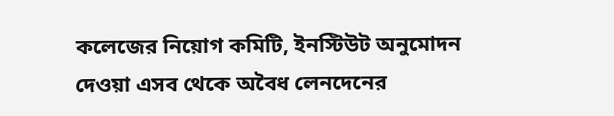কলেজের নিয়োগ কমিটি, ইনস্টিউট অনুমোদন দেওয়া এসব থেকে অবৈধ লেনদেনের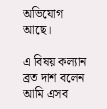অভিযোগ আছে।

এ বিষয় কল্যান ব্রত দাশ বলেন  আমি এসব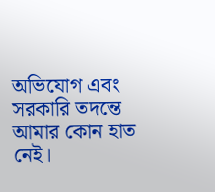অভিযোগ এবং সরকারি তদন্তে আমার কোন হাত নেই।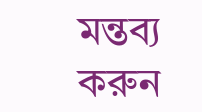মন্তব্য করুন